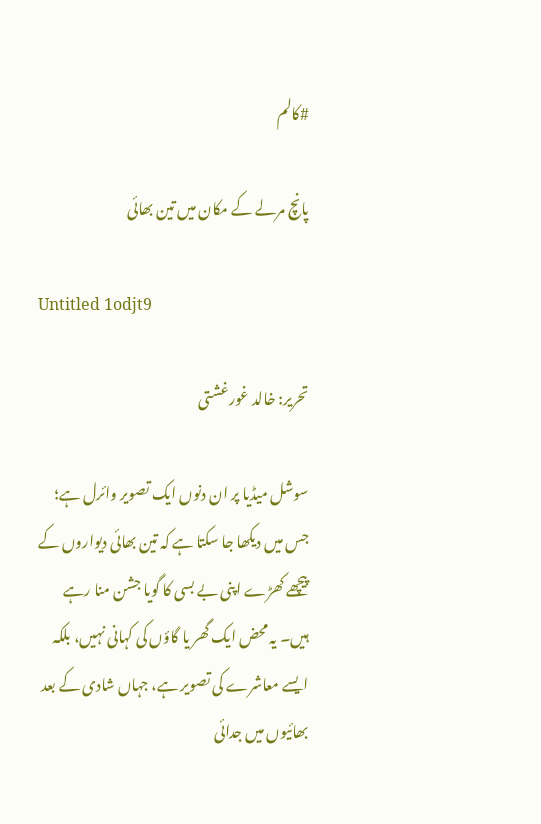#کالم

پانچ مرلے کے مکان میں تین بھائی

Untitled 1odjt9

تحریر: خالد غورغشتی

سوشل میڈیا پر ان دنوں ایک تصویر وائرل ہے؛ جس میں دیکھا جا سکتا ہے کہ تین بھائی دیواروں کے پیچھے کھڑے اپنی بے بسی کا گویا جشن منا رہے ہیں۔ یہ محض ایک گھر یا گاؤں کی کہانی نہیں، بلکہ ایسے معاشرے کی تصویر ہے، جہاں شادی کے بعد بھائیوں میں جدائی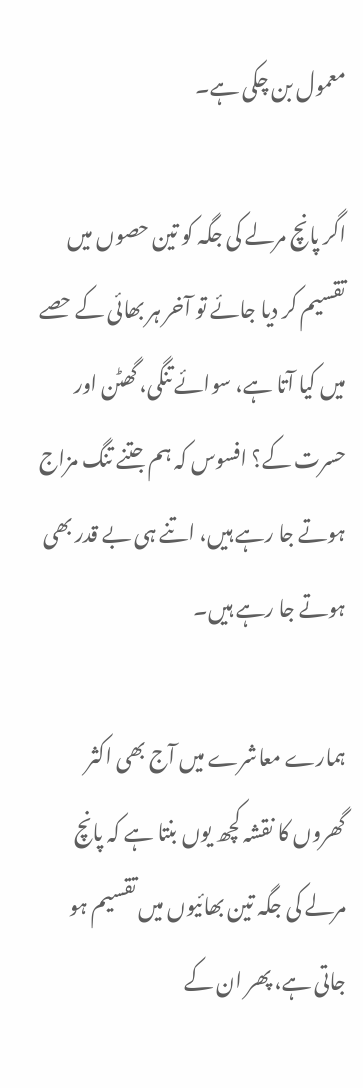معمول بن چکی ہے۔

اگر پانچ مرلے کی جگہ کو تین حصوں میں تقسیم کر دیا جائے تو آخر ہر بھائی کے حصے میں کیا آتا ہے، سوائے تنگی، گھٹن اور حسرت کے؟ افسوس کہ ہم جتنے تنگ مزاج ہوتے جا رہے ہیں، اتنے ہی بے قدر بھی ہوتے جا رہے ہیں۔

ہمارے معاشرے میں آج بھی اکثر گھروں کا نقشہ کچھ یوں بنتا ہے کہ پانچ مرلے کی جگہ تین بھائیوں میں تقسیم ہو جاتی ہے، پھر ان کے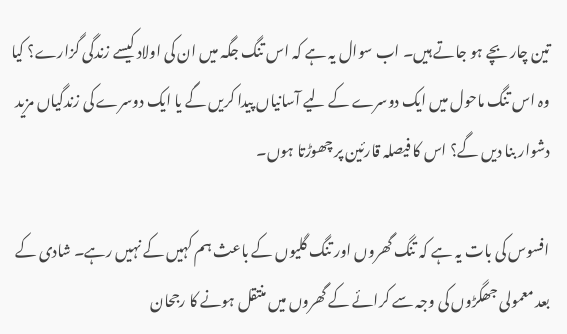تین چار بچے ہو جاتے ہیں۔ اب سوال یہ ہے کہ اس تنگ جگہ میں ان کی اولاد کیسے زندگی گزارے؟ کیا وہ اس تنگ ماحول میں ایک دوسرے کے لیے آسانیاں پیدا کریں گے یا ایک دوسرے کی زندگیاں مزید دشوار بنا دیں گے؟ اس کا فیصلہ قارئین پر چھوڑتا ہوں۔

افسوس کی بات یہ ہے کہ تنگ گھروں اور تنگ گلیوں کے باعث ہم کہیں کے نہیں رہے۔ شادی کے بعد معمولی جھگڑوں کی وجہ سے کرائے کے گھروں میں منتقل ہونے کا رجحان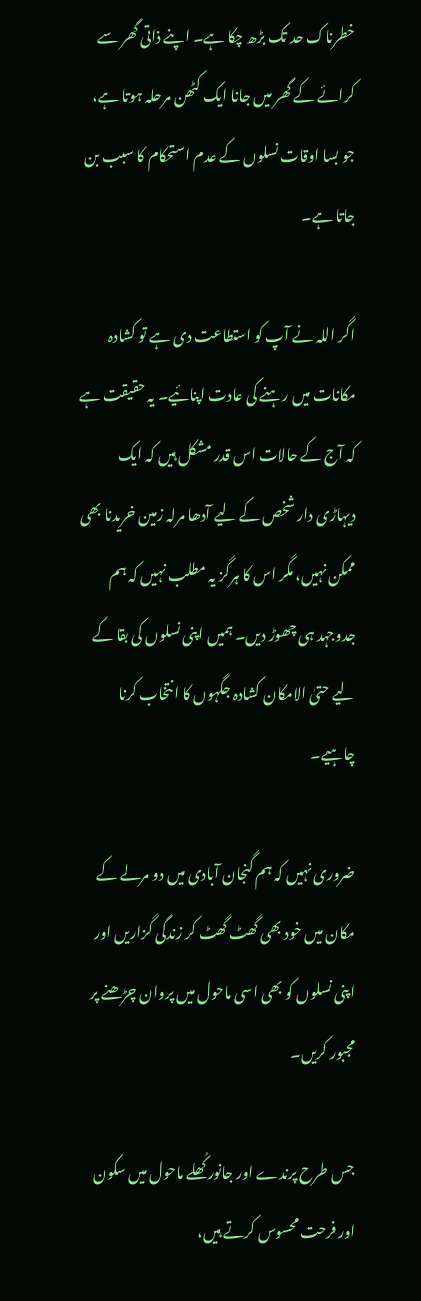خطرناک حد تک بڑھ چکا ہے۔ اپنے ذاتی گھر سے کرائے کے گھر میں جانا ایک کٹھن مرحلہ ہوتا ہے، جو بسا اوقات نسلوں کے عدم استحکام کا سبب بن جاتا ہے۔

اگر اللہ نے آپ کو استطاعت دی ہے تو کشادہ مکانات میں رہنے کی عادت اپنائیے۔ یہ حقیقت ہے کہ آج کے حالات اس قدر مشکل ہیں کہ ایک دیہاڑی دار شخص کے لیے آدھا مرلہ زمین خریدنا بھی ممکن نہیں، مگر اس کا ہرگز یہ مطلب نہیں کہ ہم جدوجہد ہی چھوڑ دیں۔ ہمیں اپنی نسلوں کی بقا کے لیے حتیٰ الامکان کشادہ جگہوں کا انتخاب کرنا چاہیے۔

ضروری نہیں کہ ہم گنجان آبادی میں دو مرلے کے مکان میں خود بھی گھٹ گھٹ کر زندگی گزاریں اور اپنی نسلوں کو بھی اسی ماحول میں پروان چڑھنے پر مجبور کریں۔

جس طرح پرندے اور جانور کُھلے ماحول میں سکون اور فرحت محسوس کرتے ہیں،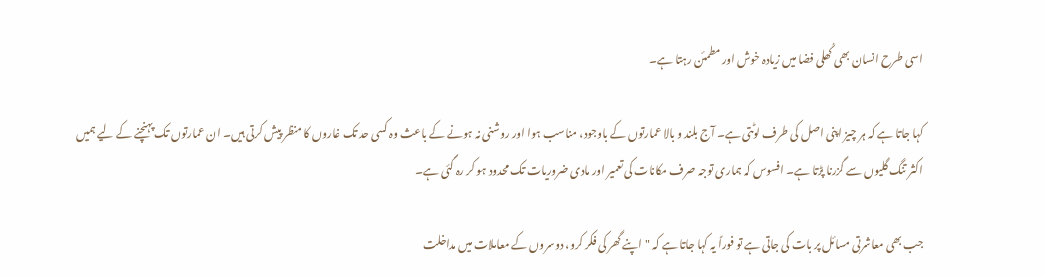اسی طرح انسان بھی کُھلی فضا میں زیادہ خوش اور مطمئن رہتا ہے۔

کہا جاتا ہے کہ ہر چیز اپنی اصل کی طرف لوٹتی ہے۔ آج بلند و بالا عمارتوں کے باوجود، مناسب ہوا اور روشنی نہ ہونے کے باعث وہ کسی حد تک غاروں کا منظر پیش کرتی ہیں۔ ان عمارتوں تک پہنچنے کے لیے ہمیں اکثر تنگ گلیوں سے گزرنا پڑتا ہے۔ افسوس کہ ہماری توجہ صرف مکانات کی تعمیر اور مادی ضروریات تک محدود ہو کر رہ گئی ہے۔

جب بھی معاشرتی مسائل پر بات کی جاتی ہے تو فوراً یہ کہا جاتا ہے کہ "اپنے گھر کی فکر کرو، دوسروں کے معاملات میں مداخلت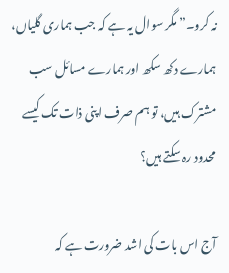نہ کرو۔” مگر سوال یہ ہے کہ جب ہماری گلیاں، ہمارے دکھ سکھ اور ہمارے مسائل سب مشترک ہیں، تو ہم صرف اپنی ذات تک کیسے محدود رہ سکتے ہیں؟

آج اس بات کی اشد ضرورت ہے کہ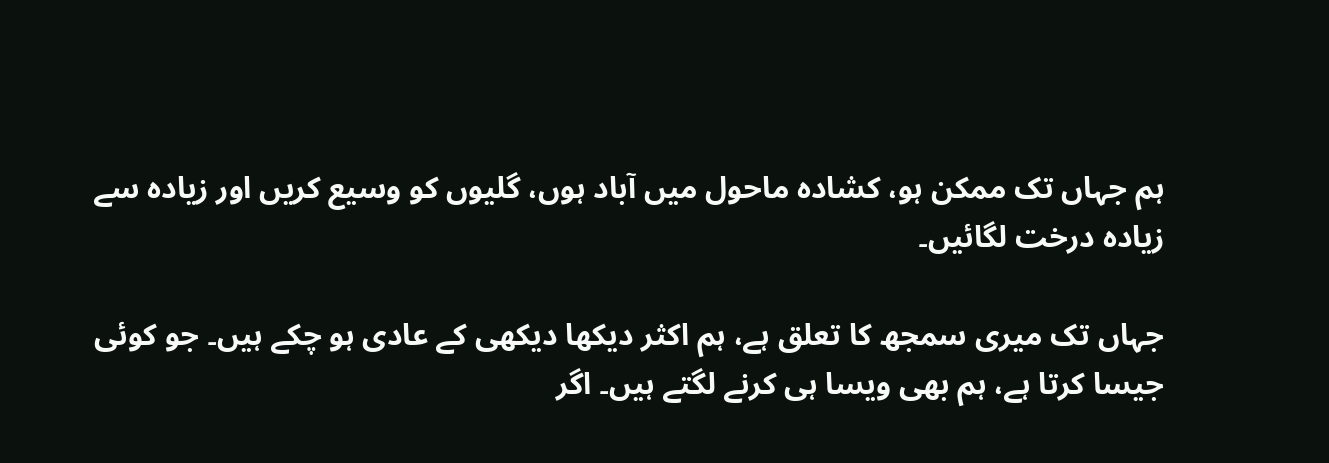ہم جہاں تک ممکن ہو، کشادہ ماحول میں آباد ہوں، گلیوں کو وسیع کریں اور زیادہ سے زیادہ درخت لگائیں۔

جہاں تک میری سمجھ کا تعلق ہے، ہم اکثر دیکھا دیکھی کے عادی ہو چکے ہیں۔ جو کوئی جیسا کرتا ہے، ہم بھی ویسا ہی کرنے لگتے ہیں۔ اگر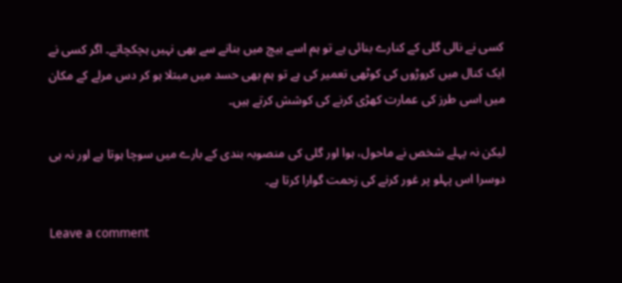کسی نے نالی گلی کے کنارے بنائی ہے تو ہم اسے بیچ میں بنانے سے بھی نہیں ہچکچاتے۔ اگر کسی نے ایک کنال میں کروڑوں کی کوٹھی تعمیر کی ہے تو ہم بھی حسد میں مبتلا ہو کر دس مرلے کے مکان میں اسی طرز کی عمارت کھڑی کرنے کی کوشش کرتے ہیں۔

لیکن نہ پہلے شخص نے ماحول، ہوا اور گلی کی منصوبہ بندی کے بارے میں سوچا ہوتا ہے اور نہ ہی دوسرا اس پہلو پر غور کرنے کی زحمت گوارا کرتا ہے۔

Leave a comment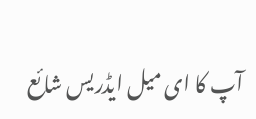آپ کا ای میل ایڈریس شائع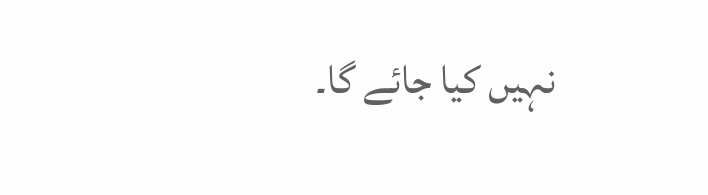نہیں کیا جائے گا۔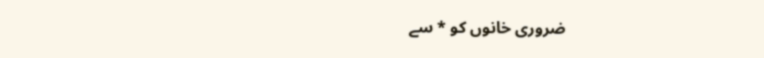ضروری خانوں کو * سے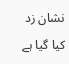نشان زد کیا گیا ہے